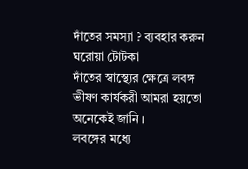দাঁতের সমস্যা ? ব্যবহার করুন ঘরোয়া টোটকা
দাঁতের স্বাস্থ্যের ক্ষেত্রে লবঙ্গ ভীষণ কার্যকরী আমরা হয়তো অনেকেই জানি ।
লবঙ্গের মধ্যে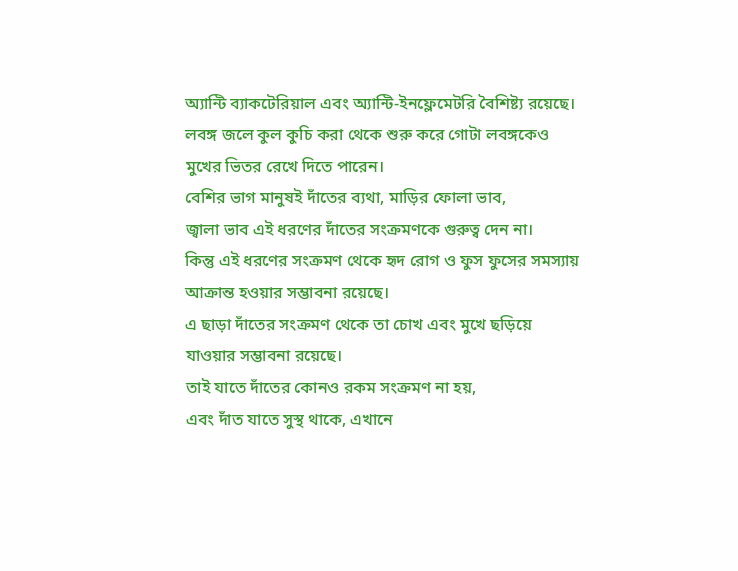অ্যান্টি ব্যাকটেরিয়াল এবং অ্যান্টি-ইনফ্লেমেটরি বৈশিষ্ট্য রয়েছে।
লবঙ্গ জলে কুল কুচি করা থেকে শুরু করে গোটা লবঙ্গকেও মুখের ভিতর রেখে দিতে পারেন।
বেশির ভাগ মানুষই দাঁতের ব্যথা, মাড়ির ফোলা ভাব,
জ্বালা ভাব এই ধরণের দাঁতের সংক্রমণকে গুরুত্ব দেন না।
কিন্তু এই ধরণের সংক্রমণ থেকে হৃদ রোগ ও ফুস ফুসের সমস্যায় আক্রান্ত হওয়ার সম্ভাবনা রয়েছে।
এ ছাড়া দাঁতের সংক্রমণ থেকে তা চোখ এবং মুখে ছড়িয়ে যাওয়ার সম্ভাবনা রয়েছে।
তাই যাতে দাঁতের কোনও রকম সংক্রমণ না হয়,
এবং দাঁত যাতে সুস্থ থাকে, এখানে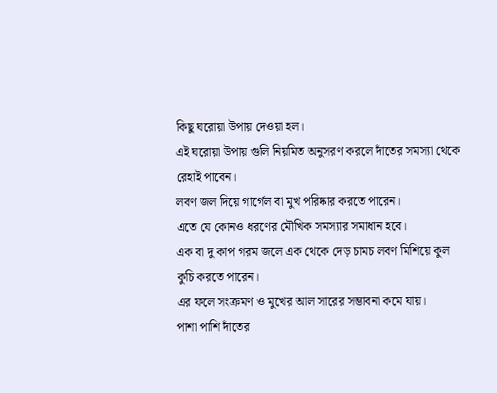কিছু ঘরোয়া উপায় দেওয়া হল।
এই ঘরোয়া উপায় গুলি নিয়মিত অনুসরণ করলে দাঁতের সমস্যা থেকে রেহাই পাবেন।
লবণ জল দিয়ে গার্গেল বা মুখ পরিষ্কার করতে পারেন।
এতে যে কোনও ধরণের মৌখিক সমস্যার সমাধান হবে।
এক বা দু কাপ গরম জলে এক থেকে দেড় চামচ লবণ মিশিয়ে কুল কুচি করতে পারেন।
এর ফলে সংক্রমণ ও মুখের আল সারের সম্ভাবনা কমে যায়।
পাশা পাশি দাঁতের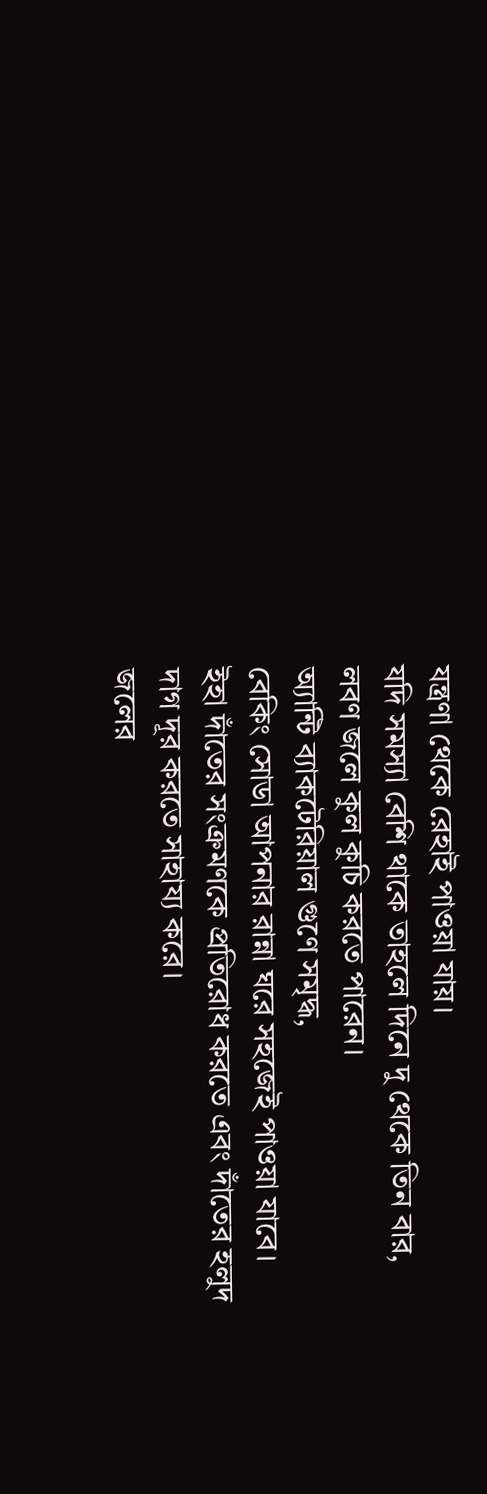যন্ত্রণা থেকে রেহাই পাওয়া যায়।
যদি সমস্যা বেশি থাকে তাহলে দিনে দু থেকে তিন বার,
লবণ জলে কুল কুচি করতে পারেন।
অ্যান্টি ব্যাকটেরিয়াল গুণে সমৃদ্ধ,
বেকিং সোডা আপনার রান্না ঘরে সহজেই পাওয়া যাবে।
ইহা দাঁতের সংক্রমণকে প্রতিরোধ করতে এবং দাঁতের হলুদ দাগ দূর করতে সাহায্য করে।
জলের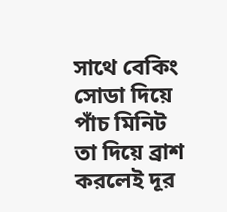সাথে বেকিং সোডা দিয়ে পাঁচ মিনিট তা দিয়ে ব্রাশ করলেই দূর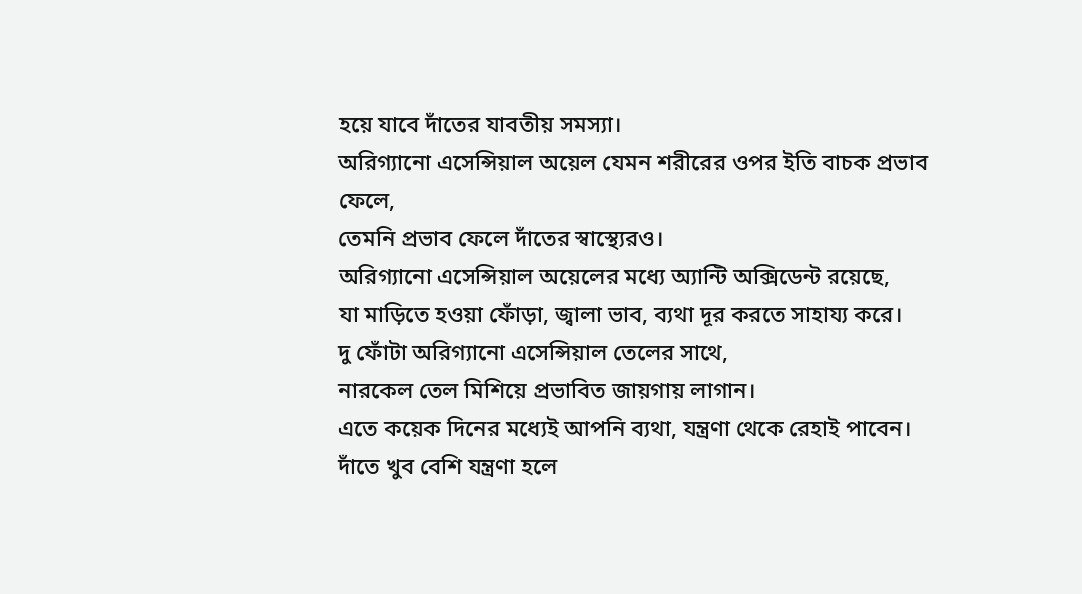হয়ে যাবে দাঁতের যাবতীয় সমস্যা।
অরিগ্যানো এসেন্সিয়াল অয়েল যেমন শরীরের ওপর ইতি বাচক প্রভাব ফেলে,
তেমনি প্রভাব ফেলে দাঁতের স্বাস্থ্যেরও।
অরিগ্যানো এসেন্সিয়াল অয়েলের মধ্যে অ্যান্টি অক্সিডেন্ট রয়েছে,
যা মাড়িতে হওয়া ফোঁড়া, জ্বালা ভাব, ব্যথা দূর করতে সাহায্য করে।
দু ফোঁটা অরিগ্যানো এসেন্সিয়াল তেলের সাথে,
নারকেল তেল মিশিয়ে প্রভাবিত জায়গায় লাগান।
এতে কয়েক দিনের মধ্যেই আপনি ব্যথা, যন্ত্রণা থেকে রেহাই পাবেন।
দাঁতে খুব বেশি যন্ত্রণা হলে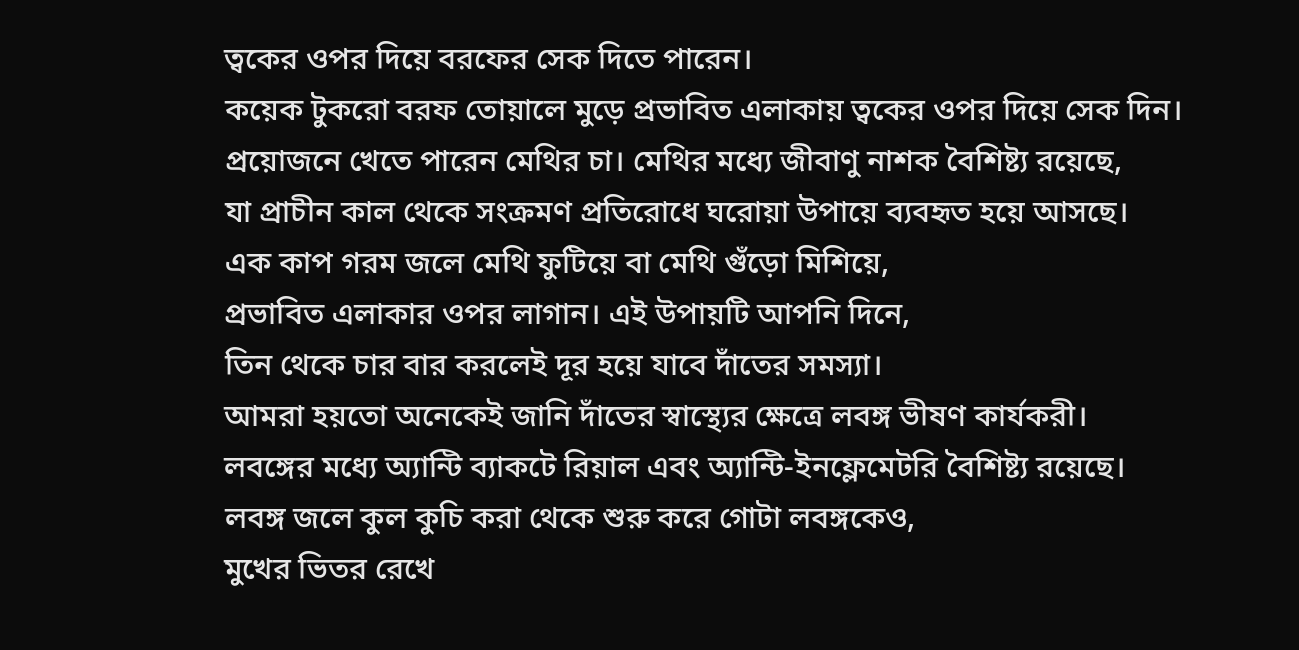ত্বকের ওপর দিয়ে বরফের সেক দিতে পারেন।
কয়েক টুকরো বরফ তোয়ালে মুড়ে প্রভাবিত এলাকায় ত্বকের ওপর দিয়ে সেক দিন।
প্রয়োজনে খেতে পারেন মেথির চা। মেথির মধ্যে জীবাণু নাশক বৈশিষ্ট্য রয়েছে,
যা প্রাচীন কাল থেকে সংক্রমণ প্রতিরোধে ঘরোয়া উপায়ে ব্যবহৃত হয়ে আসছে।
এক কাপ গরম জলে মেথি ফুটিয়ে বা মেথি গুঁড়ো মিশিয়ে,
প্রভাবিত এলাকার ওপর লাগান। এই উপায়টি আপনি দিনে,
তিন থেকে চার বার করলেই দূর হয়ে যাবে দাঁতের সমস্যা।
আমরা হয়তো অনেকেই জানি দাঁতের স্বাস্থ্যের ক্ষেত্রে লবঙ্গ ভীষণ কার্যকরী।
লবঙ্গের মধ্যে অ্যান্টি ব্যাকটে রিয়াল এবং অ্যান্টি-ইনফ্লেমেটরি বৈশিষ্ট্য রয়েছে।
লবঙ্গ জলে কুল কুচি করা থেকে শুরু করে গোটা লবঙ্গকেও,
মুখের ভিতর রেখে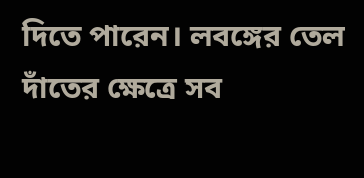দিতে পারেন। লবঙ্গের তেল দাঁতের ক্ষেত্রে সব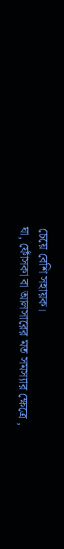চেয়ে বেশি সহায়ক।
ঘা, ফোঁসকা বা আলসারের মত সমস্যার ক্ষেত্রে ,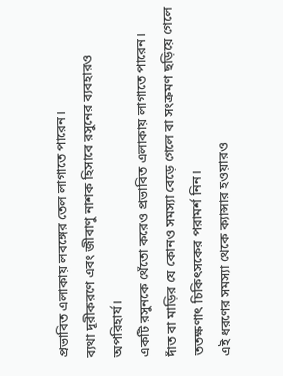প্রভাবিত এলাকায় লবঙ্গের তেল লাগাতে পারেন।
ব্যথা দূরীকরণে এবং জীবাণু নাশক হিসাবে রসুনের ব্যবহারও অপরিহার্য।
একটি রসুনকে থেঁতো করেও প্রভাবিত এলাকায় লাগাতে পারেন।
দাঁত বা মাড়ির যে কোনও সমস্যা বেড়ে গেলে বা সংক্রমণ ছড়িয়ে গেলে ততক্ষণাৎ চিকিৎসকের পরামর্শ নিন।
এই ধরণের সমস্যা থেকে ক্যান্সার হওয়ারও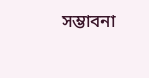সম্ভাবনা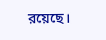রয়েছে।